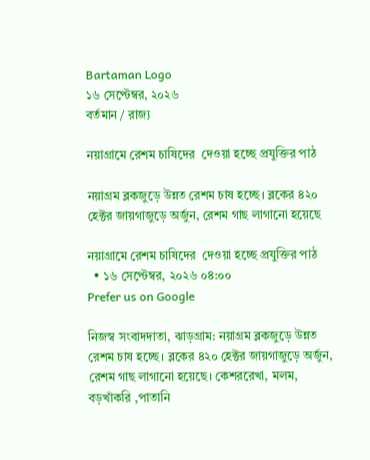Bartaman Logo
১৬ সেপ্টেম্বর, ২০২৬
বর্তমান / রাজ্য

নয়াগ্ৰামে রেশম চাষিদের  দেওয়া হচ্ছে প্রযুক্তির পাঠ

নয়াগ্ৰম ব্লকজুড়ে উন্নত রেশম চাষ হচ্ছে।‌ ব্লকের ৪২০ হেক্টর জায়গাজুড়ে অর্জুন, রেশম গাছ লাগানো হয়েছে

নয়াগ্ৰামে রেশম চাষিদের  দেওয়া হচ্ছে প্রযুক্তির পাঠ
  • ১৬ সেপ্টেম্বর, ২০২৬ ০৪:০০
Prefer us on Google

নিজস্ব সংবাদদাতা, ঝাড়গ্রাম: নয়াগ্ৰম ব্লকজুড়ে উন্নত রেশম চাষ হচ্ছে।‌ ব্লকের ৪২০ হেক্টর জায়গাজুড়ে অর্জুন, রেশম গাছ লাগানো হয়েছে। কেশররেখা, মলম, বড়খাঁকরি ,পাতানি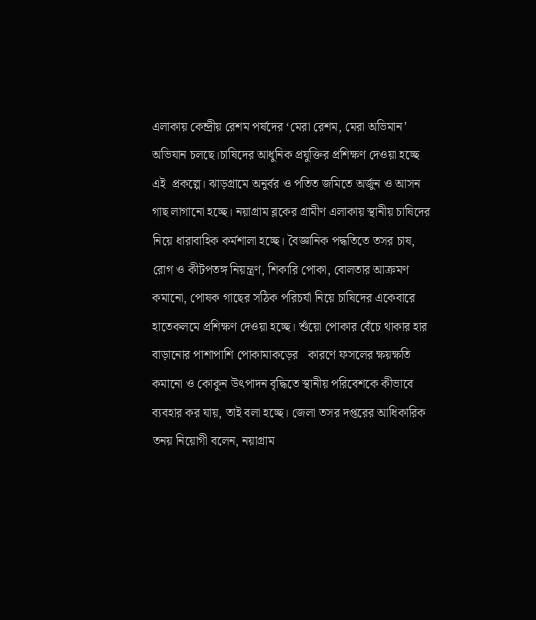এলাকায় কেন্দ্রীয় রেশম পর্ষদের ‘মেরা রেশম, মেরা অভিমান’ অভিযান চলছে।চাষিদের আধুনিক প্রযুক্তির প্রশিক্ষণ দেওয়া হচ্ছে  এই  প্রকল্পে। ঝাড়গ্রামে অনুর্বর ও পতিত জমিতে অর্জুন ও আসন গাছ লাগানো হচ্ছে। নয়াগ্ৰাম ব্লকের গ্ৰামীণ এলাকায় স্থানীয় চাষিদের নিয়ে ধারাবাহিক কর্মশালা হচ্ছে। বৈজ্ঞানিক পদ্ধতিতে তসর চাষ, রোগ ও কীটপতঙ্গ নিয়ন্ত্রণ, শিকারি পোকা, বোলতার আক্রমণ কমানো, পোষক গাছের সঠিক পরিচর্যা নিয়ে চাষিদের একেবারে হাতেকলমে প্রশিক্ষণ দেওয়া হচ্ছে। শুঁয়ো পোকার বেঁচে থাকার হার বাড়ানোর পাশাপাশি পোকামাকড়ের   কারণে ফসলের ক্ষয়ক্ষতি কমানো ও কোকুন উৎপাদন বৃদ্ধিতে স্থানীয় পরিবেশকে কীভাবে ব্যবহার কর যায়, তাই বলা হচ্ছে। জেলা তসর দপ্তরের আধিকারিক তনয় নিয়োগী বলেন, নয়াগ্ৰাম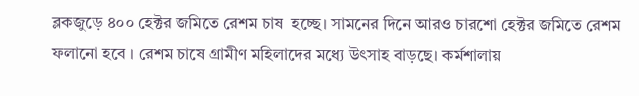ব্লকজুড়ে ৪০০ হেক্টর জমিতে রেশম চাষ  হচ্ছে। সামনের দিনে আরও চারশো হেক্টর জমিতে রেশম ফলানো হবে । রেশম চাষে গ্ৰামীণ মহিলাদের মধ্যে উৎসাহ বাড়ছে। কর্মশালায়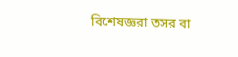বিশেষজ্ঞরা তসর বা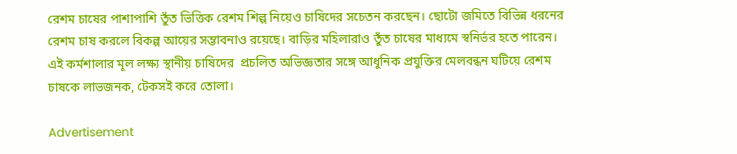রেশম চাষের পাশাপাশি তুঁত ভিত্তিক রেশম শিল্প নিয়েও চাষিদের সচেতন করছেন। ছোটো জমিতে বিভিন্ন ধরনের রেশম চাষ করলে বিকল্প আয়ের সম্ভাবনাও রয়েছে। বাড়ির মহিলারাও তুঁত চাষের মাধ্যমে স্বনির্ভর হতে পারেন। এই কর্মশালার মূল লক্ষ্য স্থানীয় চাষিদের  প্রচলিত অভিজ্ঞতার সঙ্গে আধুনিক প্রযুক্তির মেলবন্ধন ঘটিয়ে রেশম চাষকে লাভজনক, টেকসই করে তোলা।

Advertisement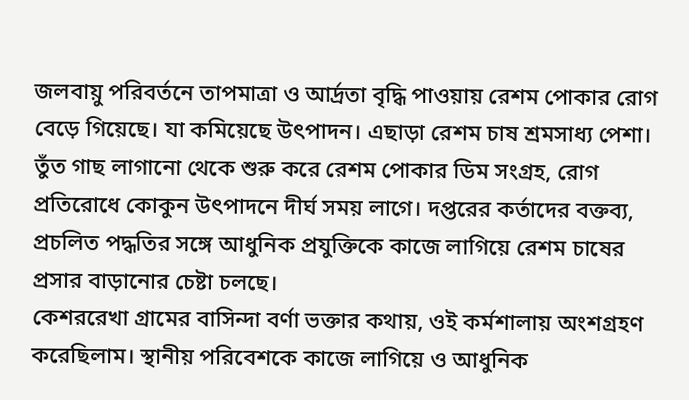জলবায়ু পরিবর্তনে তাপমাত্রা ও আর্দ্রতা বৃদ্ধি পাওয়ায় রেশম পোকার রোগ বেড়ে গিয়েছে। যা কমিয়েছে উৎপাদন। এছাড়া রেশম চাষ শ্রমসাধ্য পেশা। তুঁত গাছ লাগানো থেকে শুরু করে রেশম পোকার ডিম সংগ্রহ, রোগ প্রতিরোধে কোকুন উৎপাদনে দীর্ঘ সময় লাগে। দপ্তরের কর্তাদের বক্তব্য, প্রচলিত পদ্ধতির সঙ্গে আধুনিক প্রযুক্তিকে কাজে লাগিয়ে রেশম চাষের প্রসার বাড়ানোর চেষ্টা চলছে।
কেশররেখা গ্ৰামের বাসিন্দা বর্ণা ভক্তার কথায়, ওই কর্মশালায় অংশগ্রহণ করেছিলাম। স্থানীয় পরিবেশকে কাজে লাগিয়ে ও আধুনিক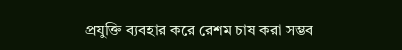প্রযুক্তি ব্যবহার করে রেশম চাষ করা সম্ভব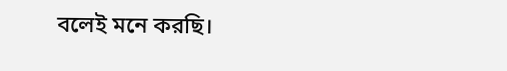বলেই মনে করছি।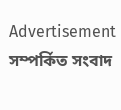Advertisement
সম্পর্কিত সংবাদ